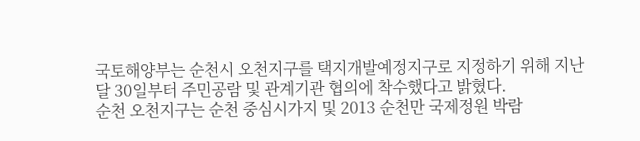국토해양부는 순천시 오천지구를 택지개발예정지구로 지정하기 위해 지난달 30일부터 주민공람 및 관계기관 협의에 착수했다고 밝혔다.
순천 오천지구는 순천 중심시가지 및 2013 순천만 국제정원 박람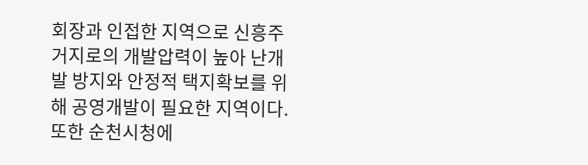회장과 인접한 지역으로 신흥주거지로의 개발압력이 높아 난개발 방지와 안정적 택지확보를 위해 공영개발이 필요한 지역이다.
또한 순천시청에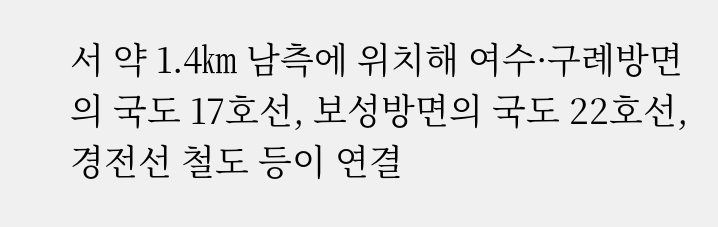서 약 1.4㎞ 남측에 위치해 여수·구례방면의 국도 17호선, 보성방면의 국도 22호선, 경전선 철도 등이 연결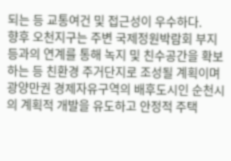되는 등 교통여건 및 접근성이 우수하다.
향후 오천지구는 주변 국제정원박람회 부지 등과의 연계를 통해 녹지 및 친수공간을 확보하는 등 친환경 주거단지로 조성될 계획이며 광양만권 경제자유구역의 배후도시인 순천시의 계획적 개발을 유도하고 안정적 주택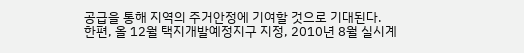공급을 통해 지역의 주거안정에 기여할 것으로 기대된다.
한편, 올 12월 택지개발예정지구 지정, 2010년 8월 실시계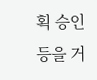획 승인 등을 거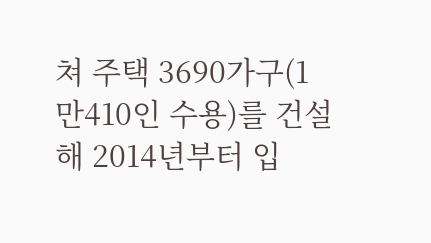쳐 주택 3690가구(1만410인 수용)를 건설해 2014년부터 입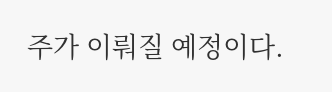주가 이뤄질 예정이다.